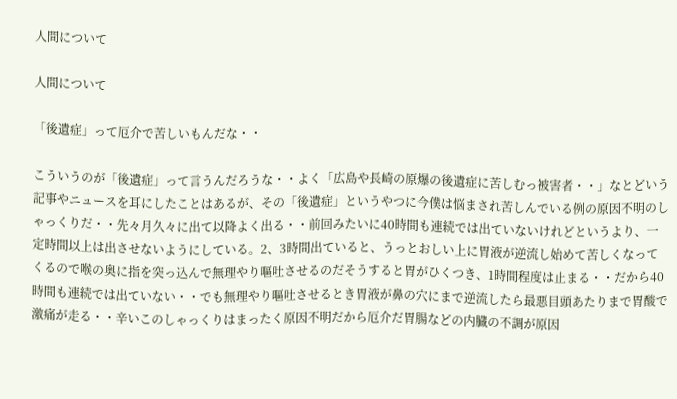人間について

人間について

「後遺症」って厄介で苦しいもんだな・・

こういうのが「後遺症」って言うんだろうな・・よく「広島や長崎の原爆の後遺症に苦しむっ被害者・・」なとどいう記事やニュースを耳にしたことはあるが、その「後遺症」というやつに今僕は悩まされ苦しんでいる例の原因不明のしゃっくりだ・・先々月久々に出て以降よく出る・・前回みたいに40時間も連続では出ていないけれどというより、一定時間以上は出させないようにしている。2、3時間出ていると、うっとおしい上に胃液が逆流し始めて苦しくなってくるので喉の奥に指を突っ込んで無理やり嘔吐させるのだそうすると胃がひくつき、1時間程度は止まる・・だから40時間も連続では出ていない・・でも無理やり嘔吐させるとき胃液が鼻の穴にまで逆流したら最悪目頭あたりまで胃酸で激痛が走る・・辛いこのしゃっくりはまったく原因不明だから厄介だ胃腸などの内臓の不調が原因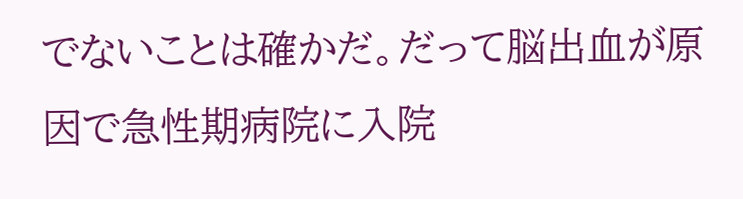でないことは確かだ。だって脳出血が原因で急性期病院に入院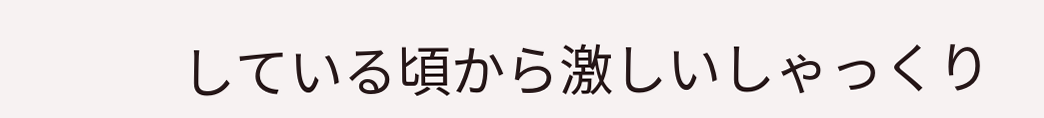している頃から激しいしゃっくり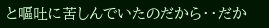と嘔吐に苦しんでいたのだから・・だか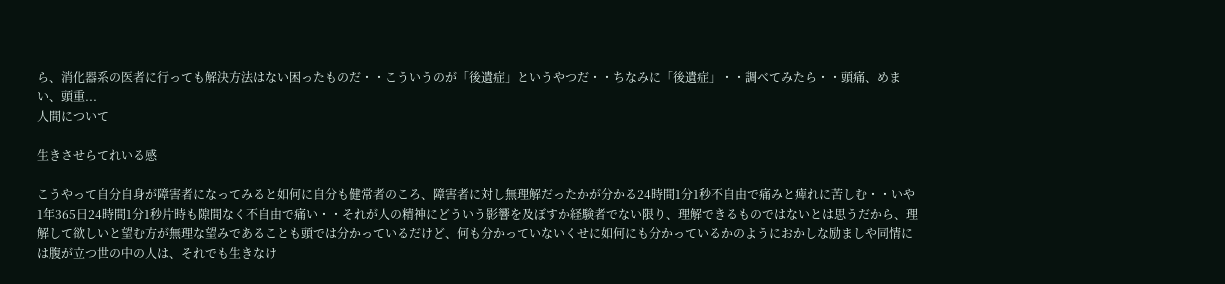ら、消化器系の医者に行っても解決方法はない困ったものだ・・こういうのが「後遺症」というやつだ・・ちなみに「後遺症」・・調べてみたら・・頭痛、めまい、頭重...
人間について

生きさせらてれいる感

こうやって自分自身が障害者になってみると如何に自分も健常者のころ、障害者に対し無理解だったかが分かる24時間1分1秒不自由で痛みと痺れに苦しむ・・いや1年365日24時間1分1秒片時も隙間なく不自由で痛い・・それが人の精神にどういう影響を及ぼすか経験者でない限り、理解できるものではないとは思うだから、理解して欲しいと望む方が無理な望みであることも頭では分かっているだけど、何も分かっていないくせに如何にも分かっているかのようにおかしな励ましや同情には腹が立つ世の中の人は、それでも生きなけ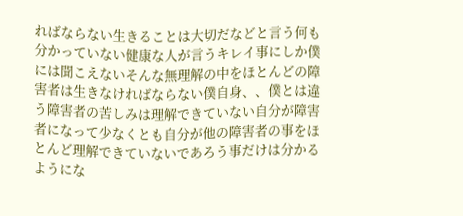ればならない生きることは大切だなどと言う何も分かっていない健康な人が言うキレイ事にしか僕には聞こえないそんな無理解の中をほとんどの障害者は生きなければならない僕自身、、僕とは違う障害者の苦しみは理解できていない自分が障害者になって少なくとも自分が他の障害者の事をほとんど理解できていないであろう事だけは分かるようにな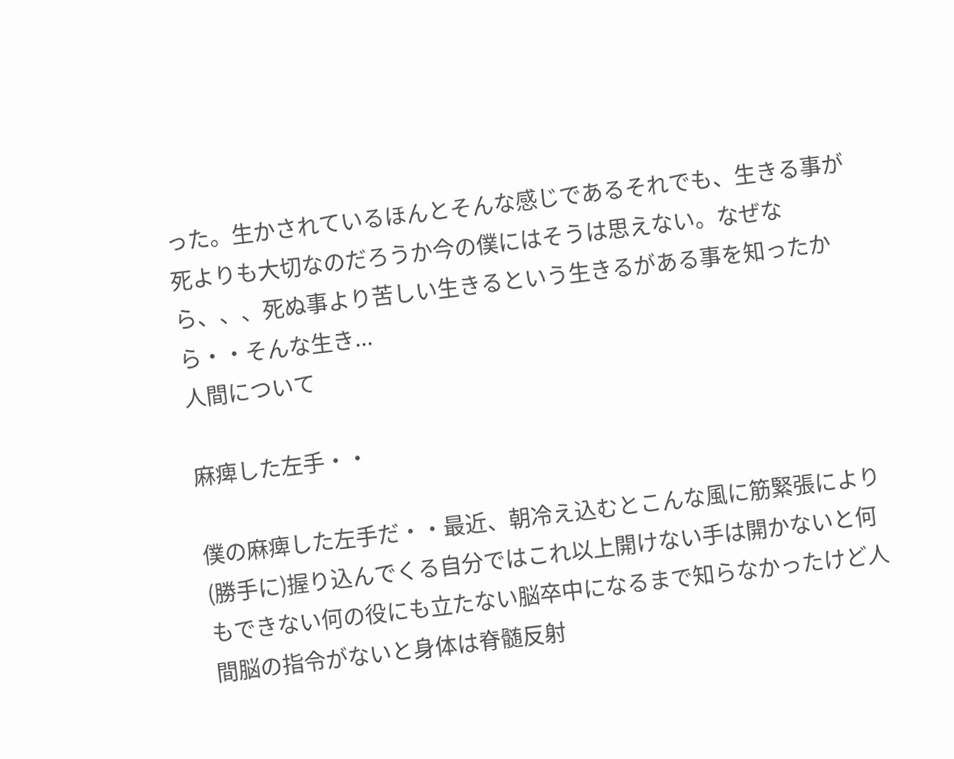った。生かされているほんとそんな感じであるそれでも、生きる事が死よりも大切なのだろうか今の僕にはそうは思えない。なぜなら、、、死ぬ事より苦しい生きるという生きるがある事を知ったから・・そんな生き...
人間について

麻痺した左手・・

僕の麻痺した左手だ・・最近、朝冷え込むとこんな風に筋緊張により(勝手に)握り込んでくる自分ではこれ以上開けない手は開かないと何もできない何の役にも立たない脳卒中になるまで知らなかったけど人間脳の指令がないと身体は脊髄反射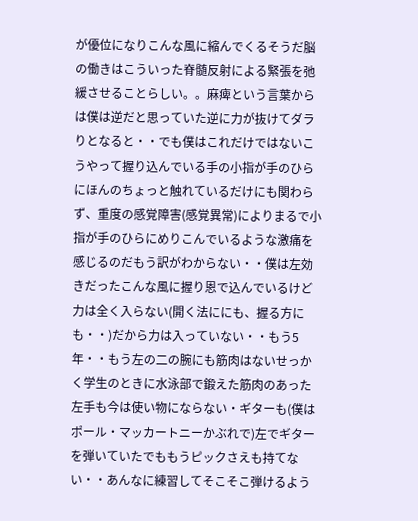が優位になりこんな風に縮んでくるそうだ脳の働きはこういった脊髄反射による緊張を弛緩させることらしい。。麻痺という言葉からは僕は逆だと思っていた逆に力が抜けてダラりとなると・・でも僕はこれだけではないこうやって握り込んでいる手の小指が手のひらにほんのちょっと触れているだけにも関わらず、重度の感覚障害(感覚異常)によりまるで小指が手のひらにめりこんでいるような激痛を感じるのだもう訳がわからない・・僕は左効きだったこんな風に握り恩で込んでいるけど力は全く入らない(開く法ににも、握る方にも・・)だから力は入っていない・・もう5年・・もう左の二の腕にも筋肉はないせっかく学生のときに水泳部で鍛えた筋肉のあった左手も今は使い物にならない・ギターも(僕はポール・マッカートニーかぶれで)左でギターを弾いていたでももうピックさえも持てない・・あんなに練習してそこそこ弾けるよう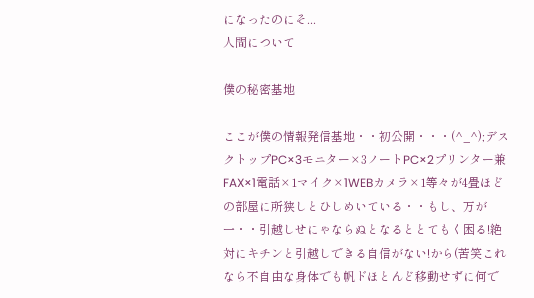になったのにそ...
人間について

僕の秘密基地

ここが僕の情報発信基地・・初公開・・・(^_^);デスクトップPC×3モニター×3ノートPC×2プリンター兼FAX×1電話×1マイク×1WEBカメラ×1等々が4畳ほどの部屋に所狭しとひしめいている・・もし、万が一・・引越しせにゃならぬとなるととてもく困る!絶対にキチンと引越しできる自信がない!から(苦笑これなら不自由な身体でも帆ドほとんど移動せずに何で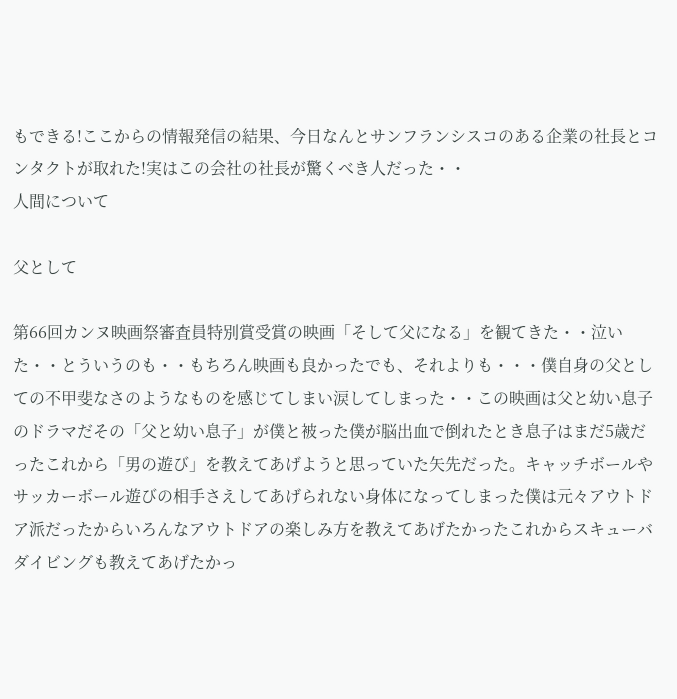もできる!ここからの情報発信の結果、今日なんとサンフランシスコのある企業の社長とコンタクトが取れた!実はこの会社の社長が驚くべき人だった・・
人間について

父として

第66回カンヌ映画祭審査員特別賞受賞の映画「そして父になる」を観てきた・・泣いた・・とういうのも・・もちろん映画も良かったでも、それよりも・・・僕自身の父としての不甲斐なさのようなものを感じてしまい涙してしまった・・この映画は父と幼い息子のドラマだその「父と幼い息子」が僕と被った僕が脳出血で倒れたとき息子はまだ5歳だったこれから「男の遊び」を教えてあげようと思っていた矢先だった。キャッチボールやサッカーボール遊びの相手さえしてあげられない身体になってしまった僕は元々アウトドア派だったからいろんなアウトドアの楽しみ方を教えてあげたかったこれからスキューバダイビングも教えてあげたかっ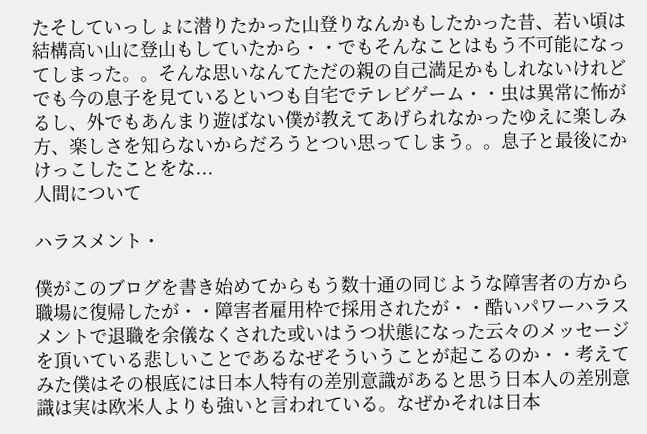たそしていっしょに潜りたかった山登りなんかもしたかった昔、若い頃は結構高い山に登山もしていたから・・でもそんなことはもう不可能になってしまった。。そんな思いなんてただの親の自己満足かもしれないけれどでも今の息子を見ているといつも自宅でテレビゲーム・・虫は異常に怖がるし、外でもあんまり遊ばない僕が教えてあげられなかったゆえに楽しみ方、楽しさを知らないからだろうとつい思ってしまう。。息子と最後にかけっこしたことをな...
人間について

ハラスメント・

僕がこのブログを書き始めてからもう数十通の同じような障害者の方から職場に復帰したが・・障害者雇用枠で採用されたが・・酷いパワーハラスメントで退職を余儀なくされた或いはうつ状態になった云々のメッセージを頂いている悲しいことであるなぜそういうことが起こるのか・・考えてみた僕はその根底には日本人特有の差別意識があると思う日本人の差別意識は実は欧米人よりも強いと言われている。なぜかそれは日本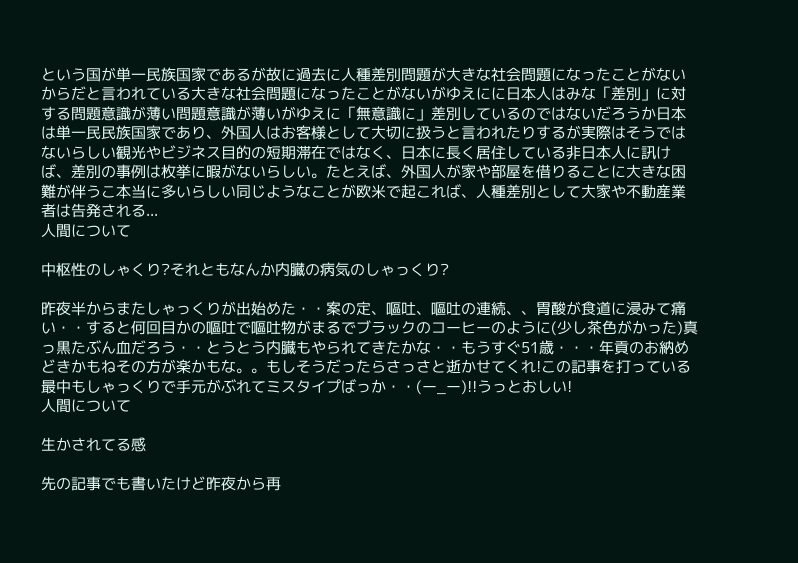という国が単一民族国家であるが故に過去に人種差別問題が大きな社会問題になったことがないからだと言われている大きな社会問題になったことがないがゆえにに日本人はみな「差別」に対する問題意識が薄い問題意識が薄いがゆえに「無意識に」差別しているのではないだろうか日本は単一民民族国家であり、外国人はお客様として大切に扱うと言われたりするが実際はそうではないらしい観光やビジネス目的の短期滞在ではなく、日本に長く居住している非日本人に訊けば、差別の事例は枚挙に暇がないらしい。たとえば、外国人が家や部屋を借りることに大きな困難が伴うこ本当に多いらしい同じようなことが欧米で起これば、人種差別として大家や不動産業者は告発される...
人間について

中枢性のしゃくり?それともなんか内臓の病気のしゃっくり?

昨夜半からまたしゃっくりが出始めた・・案の定、嘔吐、嘔吐の連続、、胃酸が食道に浸みて痛い・・すると何回目かの嘔吐で嘔吐物がまるでブラックのコーヒーのように(少し茶色がかった)真っ黒たぶん血だろう・・とうとう内臓もやられてきたかな・・もうすぐ51歳・・・年貢のお納めどきかもねその方が楽かもな。。もしそうだったらさっさと逝かせてくれ!この記事を打っている最中もしゃっくりで手元がぶれてミスタイプばっか・・(ー_ー)!!うっとおしい!
人間について

生かされてる感

先の記事でも書いたけど昨夜から再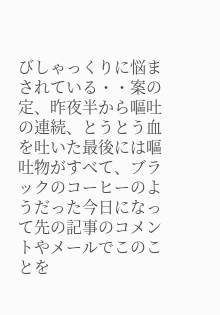びしゃっくりに悩まされている・・案の定、昨夜半から嘔吐の連続、とうとう血を吐いた最後には嘔吐物がすべて、ブラックのコーヒーのようだった今日になって先の記事のコメントやメールでこのことを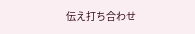伝え打ち合わせ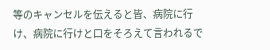等のキャンセルを伝えると皆、病院に行け、病院に行けと口をそろえて言われるで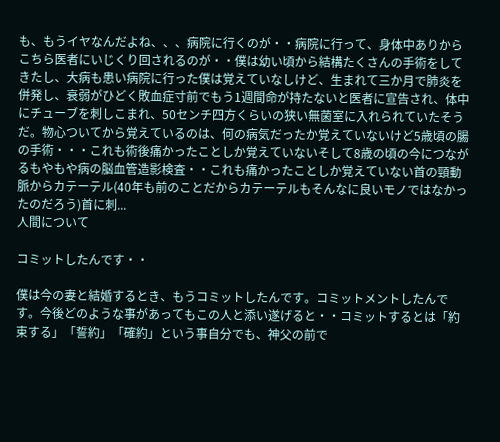も、もうイヤなんだよね、、、病院に行くのが・・病院に行って、身体中ありからこちら医者にいじくり回されるのが・・僕は幼い頃から結構たくさんの手術をしてきたし、大病も患い病院に行った僕は覚えていなしけど、生まれて三か月で肺炎を併発し、衰弱がひどく敗血症寸前でもう1週間命が持たないと医者に宣告され、体中にチューブを刺しこまれ、50センチ四方くらいの狭い無菌室に入れられていたそうだ。物心ついてから覚えているのは、何の病気だったか覚えていないけど5歳頃の腸の手術・・・これも術後痛かったことしか覚えていないそして8歳の頃の今につながるもやもや病の脳血管造影検査・・これも痛かったことしか覚えていない首の頸動脈からカテーテル(40年も前のことだからカテーテルもそんなに良いモノではなかったのだろう)首に刺...
人間について

コミットしたんです・・

僕は今の妻と結婚するとき、もうコミットしたんです。コミットメントしたんです。今後どのような事があってもこの人と添い遂げると・・コミットするとは「約束する」「誓約」「確約」という事自分でも、神父の前で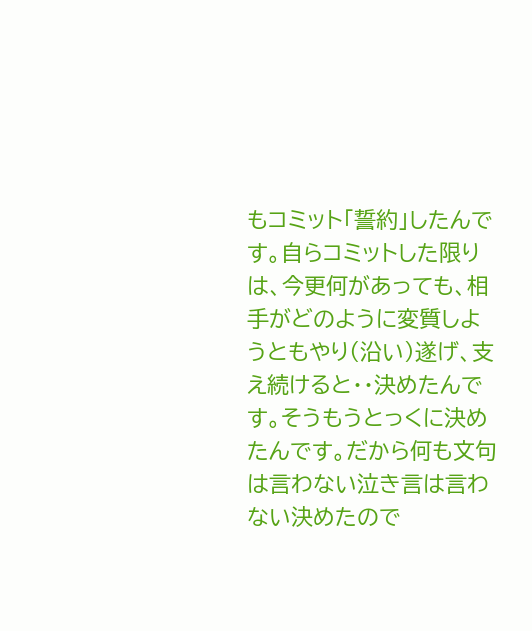もコミット「誓約」したんです。自らコミットした限りは、今更何があっても、相手がどのように変質しようともやり(沿い)遂げ、支え続けると・・決めたんです。そうもうとっくに決めたんです。だから何も文句は言わない泣き言は言わない決めたので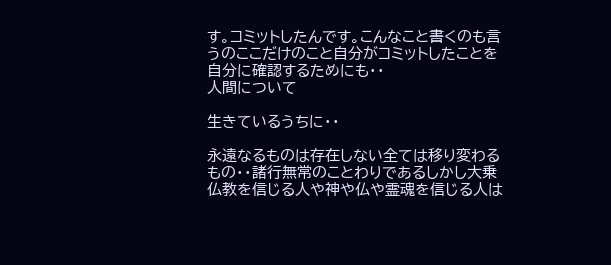す。コミットしたんです。こんなこと書くのも言うのここだけのこと自分がコミットしたことを自分に確認するためにも・・
人間について

生きているうちに・・

永遠なるものは存在しない全ては移り変わるもの・・諸行無常のことわりであるしかし大乗仏教を信じる人や神や仏や霊魂を信じる人は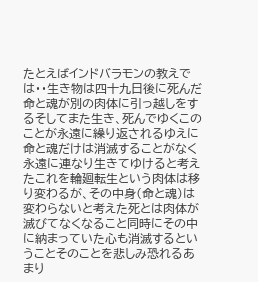たとえばインドバラモンの教えでは・・生き物は四十九日後に死んだ命と魂が別の肉体に引っ越しをするそしてまた生き、死んでゆくこのことが永遠に繰り返されるゆえに命と魂だけは消滅することがなく永遠に連なり生きてゆけると考えたこれを輪廻転生という肉体は移り変わるが、その中身(命と魂)は変わらないと考えた死とは肉体が滅びてなくなること同時にその中に納まっていた心も消滅するということそのことを悲しみ恐れるあまり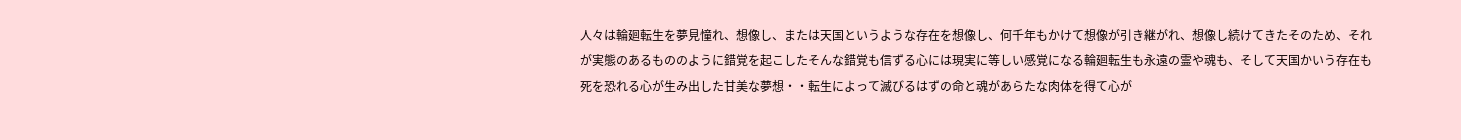人々は輪廻転生を夢見憧れ、想像し、または天国というような存在を想像し、何千年もかけて想像が引き継がれ、想像し続けてきたそのため、それが実態のあるもののように錯覚を起こしたそんな錯覚も信ずる心には現実に等しい感覚になる輪廻転生も永遠の霊や魂も、そして天国かいう存在も死を恐れる心が生み出した甘美な夢想・・転生によって滅びるはずの命と魂があらたな肉体を得て心が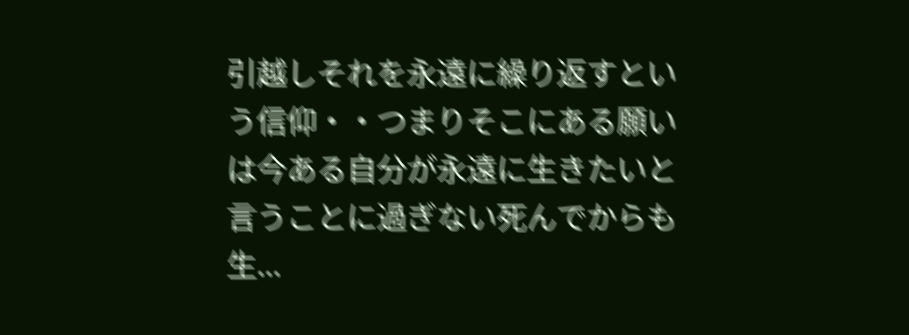引越しそれを永遠に繰り返すという信仰・・つまりそこにある願いは今ある自分が永遠に生きたいと言うことに過ぎない死んでからも生...